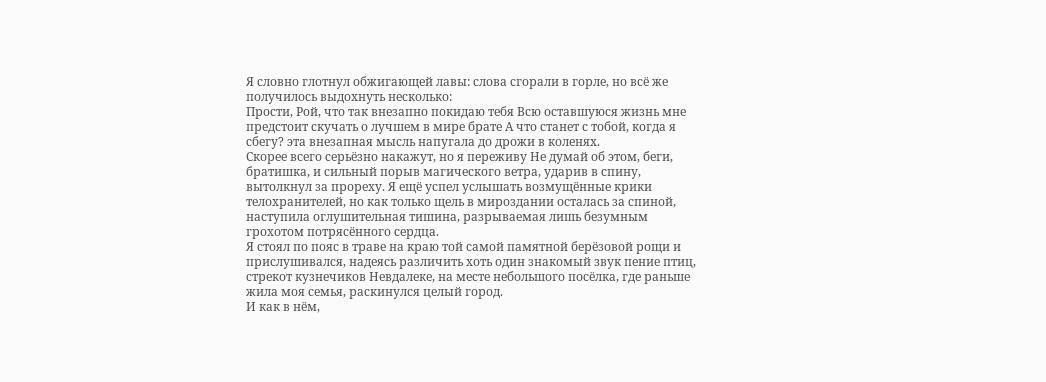Я словно глотнул обжигающей лавы: слова сгорали в горле, но всё же получилось выдохнуть несколько:
Прости, Рой, что так внезапно покидаю тебя Всю оставшуюся жизнь мне предстоит скучать о лучшем в мире брате А что станет с тобой, когда я сбегу? эта внезапная мысль напугала до дрожи в коленях.
Скорее всего серьёзно накажут, но я переживу Не думай об этом, беги, братишка, и сильный порыв магического ветра, ударив в спину, вытолкнул за прореху. Я ещё успел услышать возмущённые крики телохранителей, но как только щель в мироздании осталась за спиной, наступила оглушительная тишина, разрываемая лишь безумным грохотом потрясённого сердца.
Я стоял по пояс в траве на краю той самой памятной берёзовой рощи и прислушивался, надеясь различить хоть один знакомый звук пение птиц, стрекот кузнечиков Невдалеке, на месте небольшого посёлка, где раньше жила моя семья, раскинулся целый город.
И как в нём,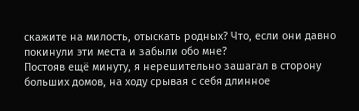скажите на милость, отыскать родных? Что, если они давно покинули эти места и забыли обо мне?
Постояв ещё минуту, я нерешительно зашагал в сторону больших домов, на ходу срывая с себя длинное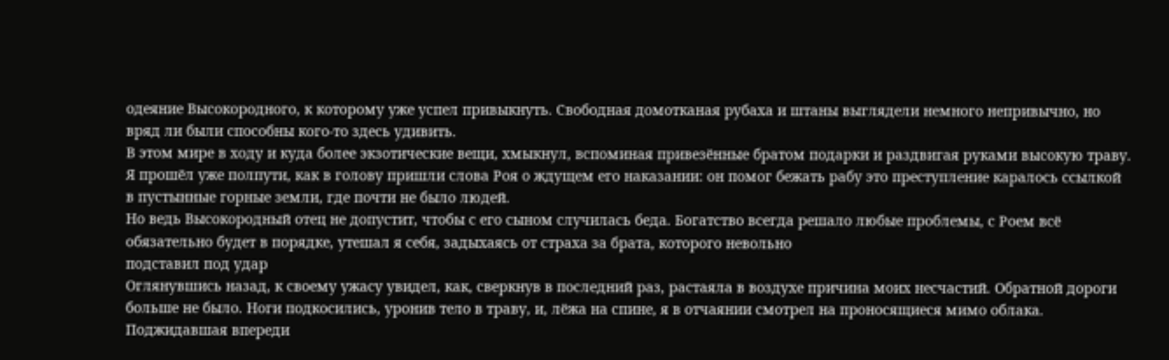одеяние Высокородного, к которому уже успел привыкнуть. Свободная домотканая рубаха и штаны выглядели немного непривычно, но вряд ли были способны кого-то здесь удивить.
В этом мире в ходу и куда более экзотические вещи, хмыкнул, вспоминая привезённые братом подарки и раздвигая руками высокую траву.
Я прошёл уже полпути, как в голову пришли слова Роя о ждущем его наказании: он помог бежать рабу это преступление каралось ссылкой в пустынные горные земли, где почти не было людей.
Но ведь Высокородный отец не допустит, чтобы с его сыном случилась беда. Богатство всегда решало любые проблемы, с Роем всё обязательно будет в порядке, утешал я себя, задыхаясь от страха за брата, которого невольно
подставил под удар
Оглянувшись назад, к своему ужасу увидел, как, сверкнув в последний раз, растаяла в воздухе причина моих несчастий. Обратной дороги больше не было. Ноги подкосились, уронив тело в траву, и, лёжа на спине, я в отчаянии смотрел на проносящиеся мимо облака. Поджидавшая впереди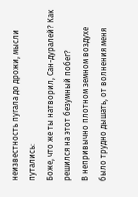неизвестность пугала до дрожи, мысли путались:
Боже, что же ты натворил, Сан-дуралей? Как решился на этот безумный побег?
В непривычно плотном земном воздухе было трудно дышать, от волнения меня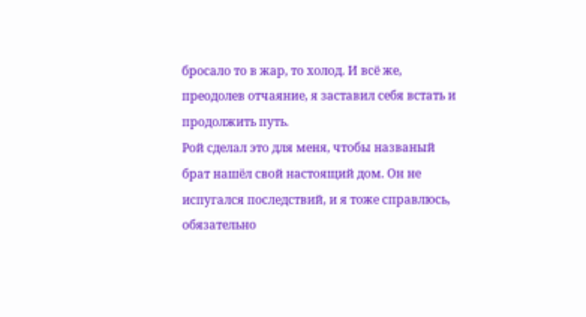бросало то в жар, то холод. И всё же, преодолев отчаяние, я заставил себя встать и продолжить путь.
Рой сделал это для меня, чтобы названый брат нашёл свой настоящий дом. Он не испугался последствий, и я тоже справлюсь, обязательно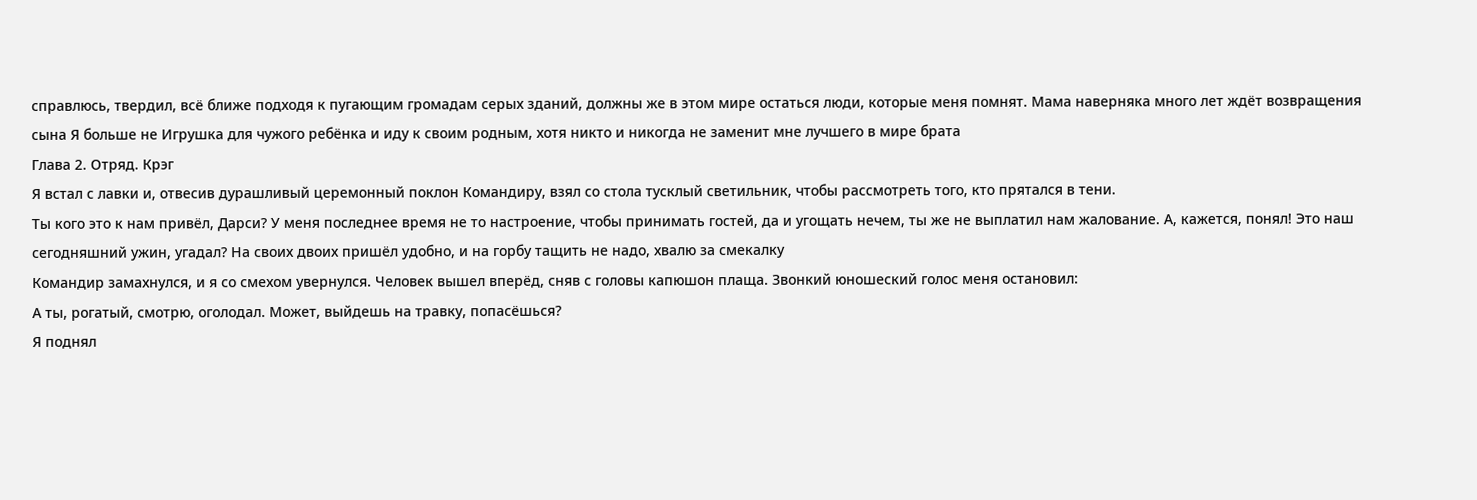справлюсь, твердил, всё ближе подходя к пугающим громадам серых зданий, должны же в этом мире остаться люди, которые меня помнят. Мама наверняка много лет ждёт возвращения сына Я больше не Игрушка для чужого ребёнка и иду к своим родным, хотя никто и никогда не заменит мне лучшего в мире брата
Глава 2. Отряд. Крэг
Я встал с лавки и, отвесив дурашливый церемонный поклон Командиру, взял со стола тусклый светильник, чтобы рассмотреть того, кто прятался в тени.
Ты кого это к нам привёл, Дарси? У меня последнее время не то настроение, чтобы принимать гостей, да и угощать нечем, ты же не выплатил нам жалование. А, кажется, понял! Это наш сегодняшний ужин, угадал? На своих двоих пришёл удобно, и на горбу тащить не надо, хвалю за смекалку
Командир замахнулся, и я со смехом увернулся. Человек вышел вперёд, сняв с головы капюшон плаща. Звонкий юношеский голос меня остановил:
А ты, рогатый, смотрю, оголодал. Может, выйдешь на травку, попасёшься?
Я поднял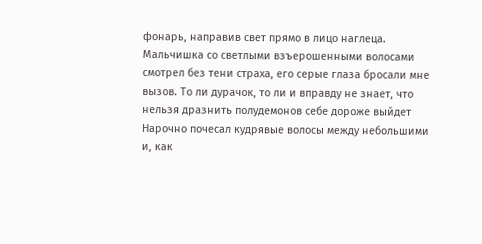фонарь, направив свет прямо в лицо наглеца.
Мальчишка со светлыми взъерошенными волосами смотрел без тени страха, его серые глаза бросали мне вызов. То ли дурачок, то ли и вправду не знает, что нельзя дразнить полудемонов себе дороже выйдет
Нарочно почесал кудрявые волосы между небольшими и, как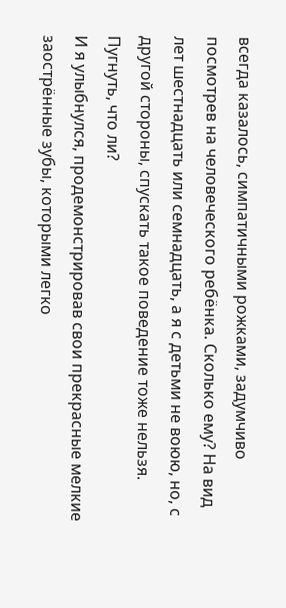всегда казалось, симпатичными рожками, задумчиво посмотрев на человеческого ребёнка. Сколько ему? На вид лет шестнадцать или семнадцать, а я с детьми не воюю, но, с другой стороны, спускать такое поведение тоже нельзя. Пугнуть, что ли?
И я улыбнулся, продемонстрировав свои прекрасные мелкие заострённые зубы, которыми легко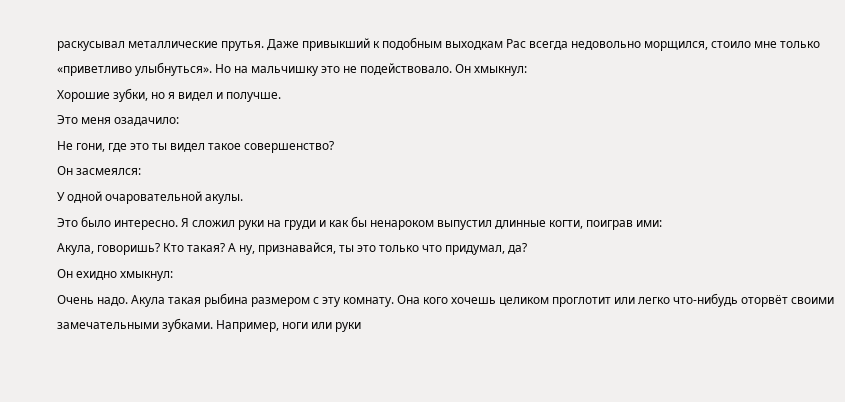раскусывал металлические прутья. Даже привыкший к подобным выходкам Рас всегда недовольно морщился, стоило мне только «приветливо улыбнуться». Но на мальчишку это не подействовало. Он хмыкнул:
Хорошие зубки, но я видел и получше.
Это меня озадачило:
Не гони, где это ты видел такое совершенство?
Он засмеялся:
У одной очаровательной акулы.
Это было интересно. Я сложил руки на груди и как бы ненароком выпустил длинные когти, поиграв ими:
Акула, говоришь? Кто такая? А ну, признавайся, ты это только что придумал, да?
Он ехидно хмыкнул:
Очень надо. Акула такая рыбина размером с эту комнату. Она кого хочешь целиком проглотит или легко что-нибудь оторвёт своими замечательными зубками. Например, ноги или руки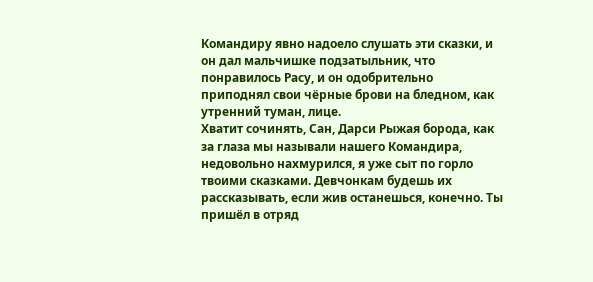Командиру явно надоело слушать эти сказки, и он дал мальчишке подзатыльник, что понравилось Расу, и он одобрительно приподнял свои чёрные брови на бледном, как утренний туман, лице.
Хватит сочинять, Сан, Дарси Рыжая борода, как за глаза мы называли нашего Командира, недовольно нахмурился, я уже сыт по горло твоими сказками. Девчонкам будешь их рассказывать, если жив останешься, конечно. Ты пришёл в отряд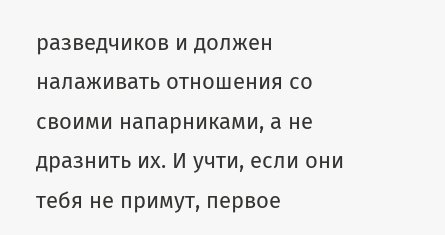разведчиков и должен налаживать отношения со своими напарниками, а не дразнить их. И учти, если они тебя не примут, первое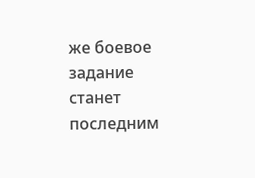же боевое задание станет последним